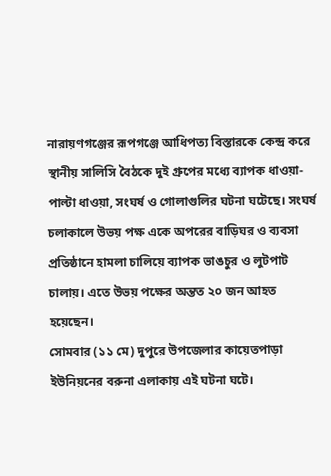নারায়ণগঞ্জের রূপগঞ্জে আধিপত্য বিস্তারকে কেন্দ্র করে স্থানীয় সালিসি বৈঠকে দুই গ্রুপের মধ্যে ব্যাপক ধাওয়া-পাল্টা ধাওয়া, সংঘর্ষ ও গোলাগুলির ঘটনা ঘটেছে। সংঘর্ষ চলাকালে উভয় পক্ষ একে অপরের বাড়িঘর ও ব্যবসা প্রতিষ্ঠানে হামলা চালিয়ে ব্যাপক ভাঙচুর ও লুটপাট চালায়। এতে উভয় পক্ষের অন্তত ২০ জন আহত হয়েছেন।
সোমবার (১১ মে) দুপুরে উপজেলার কায়েতপাড়া ইউনিয়নের বরুনা এলাকায় এই ঘটনা ঘটে।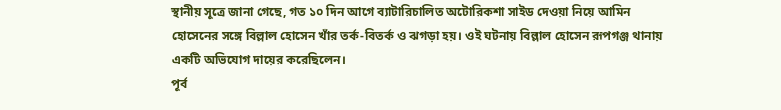স্থানীয় সূত্রে জানা গেছে, গত ১০ দিন আগে ব্যাটারিচালিত অটোরিকশা সাইড দেওয়া নিয়ে আমিন হোসেনের সঙ্গে বিল্লাল হোসেন খাঁর তর্ক-বিতর্ক ও ঝগড়া হয়। ওই ঘটনায় বিল্লাল হোসেন রূপগঞ্জ থানায় একটি অভিযোগ দায়ের করেছিলেন।
পূর্ব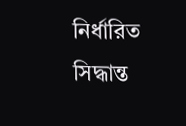নির্ধারিত সিদ্ধান্ত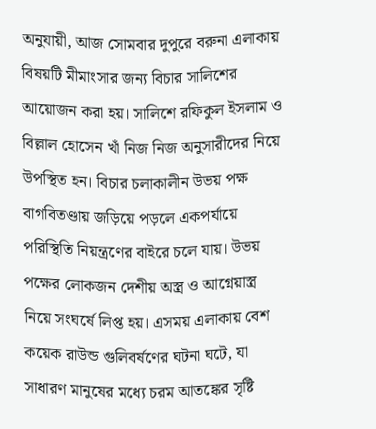অনুযায়ী, আজ সোমবার দুপুরে বরুনা এলাকায় বিষয়টি মীমাংসার জন্য বিচার সালিশের আয়োজন করা হয়। সালিশে রফিকুল ইসলাম ও বিল্লাল হোসেন খাঁ নিজ নিজ অনুসারীদের নিয়ে উপস্থিত হন। বিচার চলাকালীন উভয় পক্ষ বাগবিতণ্ডায় জড়িয়ে পড়লে একপর্যায়ে পরিস্থিতি নিয়ন্ত্রণের বাইরে চলে যায়। উভয় পক্ষের লোকজন দেশীয় অস্ত্র ও আগ্নেয়াস্ত্র নিয়ে সংঘর্ষে লিপ্ত হয়। এসময় এলাকায় বেশ কয়েক রাউন্ড গুলিবর্ষণের ঘটনা ঘটে, যা সাধারণ মানুষের মধ্যে চরম আতঙ্কের সৃষ্টি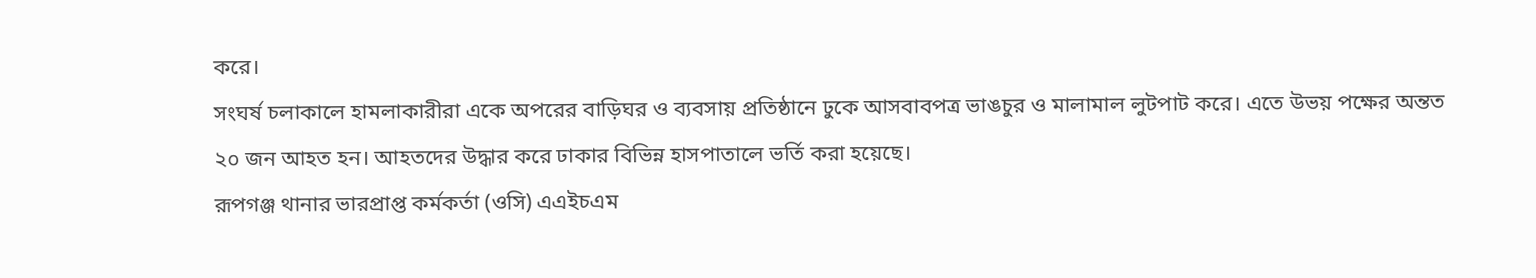করে।
সংঘর্ষ চলাকালে হামলাকারীরা একে অপরের বাড়িঘর ও ব্যবসায় প্রতিষ্ঠানে ঢুকে আসবাবপত্র ভাঙচুর ও মালামাল লুটপাট করে। এতে উভয় পক্ষের অন্তত ২০ জন আহত হন। আহতদের উদ্ধার করে ঢাকার বিভিন্ন হাসপাতালে ভর্তি করা হয়েছে।
রূপগঞ্জ থানার ভারপ্রাপ্ত কর্মকর্তা (ওসি) এএইচএম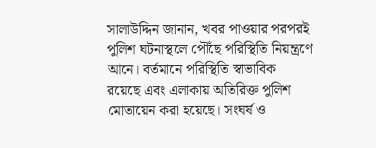সালাউদ্দিন জানান, খবর পাওয়ার পরপরই পুলিশ ঘটনাস্থলে পৌঁছে পরিস্থিতি নিয়ন্ত্রণে আনে। বর্তমানে পরিস্থিতি স্বাভাবিক রয়েছে এবং এলাকায় অতিরিক্ত পুলিশ মোতায়েন করা হয়েছে। সংঘর্ষ ও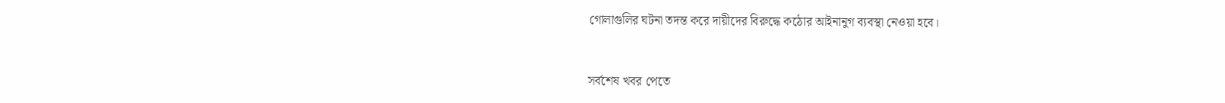গোলাগুলির ঘটনা তদন্ত করে দায়ীদের বিরুদ্ধে কঠোর আইনানুগ ব্যবস্থা নেওয়া হবে।


সর্বশেষ খবর পেতে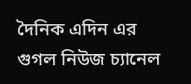দৈনিক এদিন এর গুগল নিউজ চ্যানেল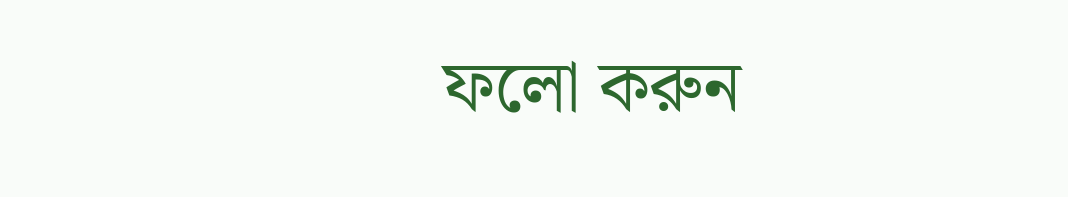ফলো করুন